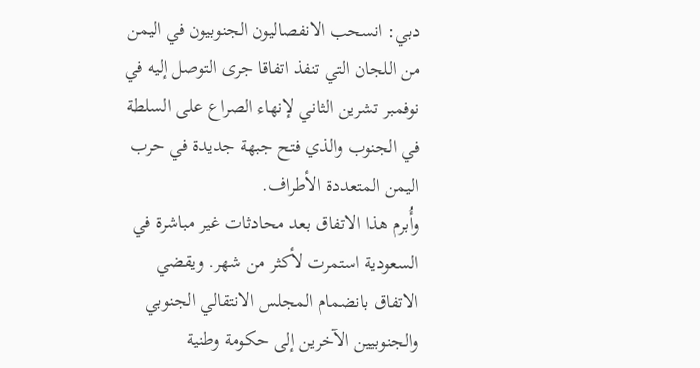دبي: انسحب الانفصاليون الجنوبيون في اليمن من اللجان التي تنفذ اتفاقا جرى التوصل إليه في نوفمبر تشرين الثاني لإنهاء الصراع على السلطة في الجنوب والذي فتح جبهة جديدة في حرب اليمن المتعددة الأطراف.
وأُبرم هذا الاتفاق بعد محادثات غير مباشرة في السعودية استمرت لأكثر من شهر. ويقضي الاتفاق بانضمام المجلس الانتقالي الجنوبي والجنوبيين الآخرين إلى حكومة وطنية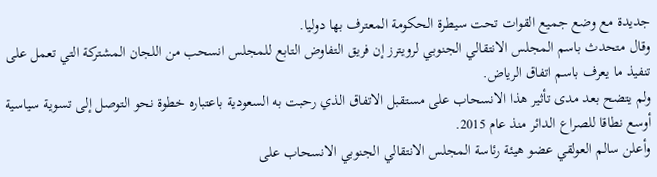جديدة مع وضع جميع القوات تحت سيطرة الحكومة المعترف بها دوليا.
وقال متحدث باسم المجلس الانتقالي الجنوبي لرويترز إن فريق التفاوض التابع للمجلس انسحب من اللجان المشتركة التي تعمل على تنفيذ ما يعرف باسم اتفاق الرياض.
ولم يتضح بعد مدى تأثير هذا الانسحاب على مستقبل الاتفاق الذي رحبت به السعودية باعتباره خطوة نحو التوصل إلى تسوية سياسية أوسع نطاقا للصراع الدائر منذ عام 2015.
وأعلن سالم العولقي عضو هيئة رئاسة المجلس الانتقالي الجنوبي الانسحاب على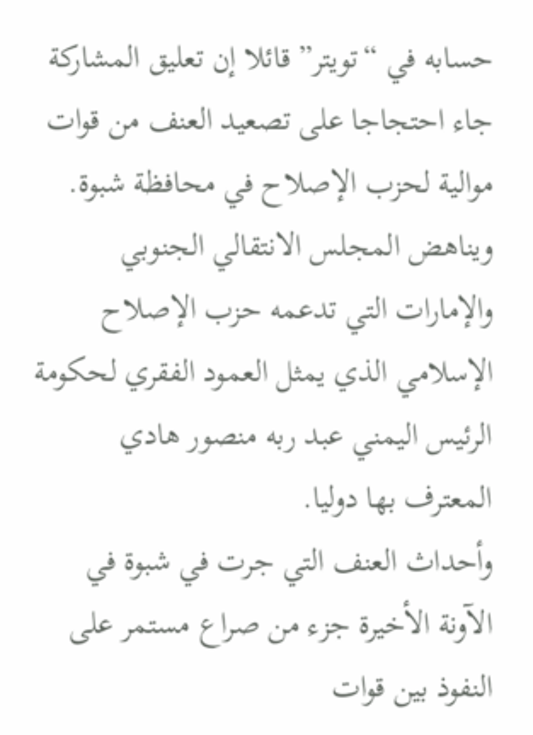حسابه في “تويتر” قائلا إن تعليق المشاركة جاء احتجاجا على تصعيد العنف من قوات موالية لحزب الإصلاح في محافظة شبوة.
ويناهض المجلس الانتقالي الجنوبي والإمارات التي تدعمه حزب الإصلاح الإسلامي الذي يمثل العمود الفقري لحكومة الرئيس اليمني عبد ربه منصور هادي المعترف بها دوليا.
وأحداث العنف التي جرت في شبوة في الآونة الأخيرة جزء من صراع مستمر على النفوذ بين قوات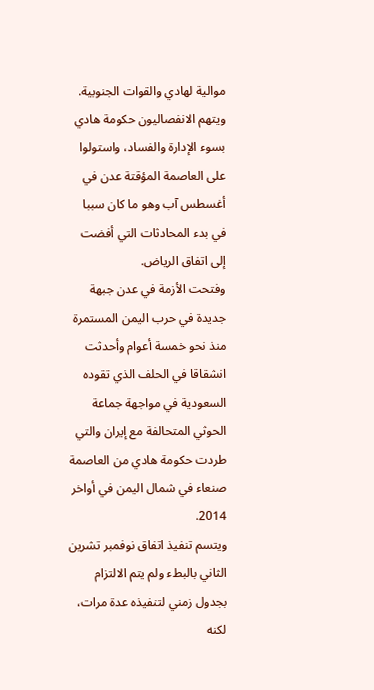موالية لهادي والقوات الجنوبية. ويتهم الانفصاليون حكومة هادي بسوء الإدارة والفساد، واستولوا على العاصمة المؤقتة عدن في أغسطس آب وهو ما كان سببا في بدء المحادثات التي أفضت إلى اتفاق الرياض.
وفتحت الأزمة في عدن جبهة جديدة في حرب اليمن المستمرة منذ نحو خمسة أعوام وأحدثت انشقاقا في الحلف الذي تقوده السعودية في مواجهة جماعة الحوثي المتحالفة مع إيران والتي طردت حكومة هادي من العاصمة صنعاء في شمال اليمن في أواخر 2014.
ويتسم تنفيذ اتفاق نوفمبر تشرين الثاني بالبطء ولم يتم الالتزام بجدول زمني لتنفيذه عدة مرات، لكنه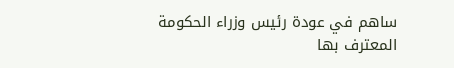ساهم في عودة رئيس وزراء الحكومة المعترف بها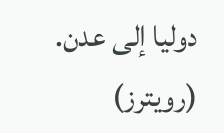دوليا إلى عدن.
(رويترز)